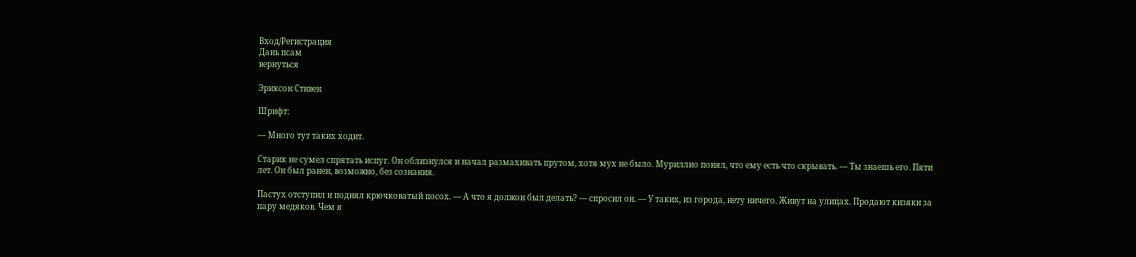Вход/Регистрация
Дань псам
вернуться

Эриксон Стивен

Шрифт:

— Много тут таких ходит.

Старик не сумел спрятать испуг. Он облизнулся и начал размахивать прутом, хотя мух не было. Муриллио понял, что ему есть что скрывать. — Ты знаешь его. Пяти лет. Он был ранен, возможно, без сознания.

Пастух отступил и поднял крючковатый посох. — А что я должон был делать? — спросил он. — У таких, из города, нету ничего. Живут на улицах. Продают кизяки за пару медяков. Чем я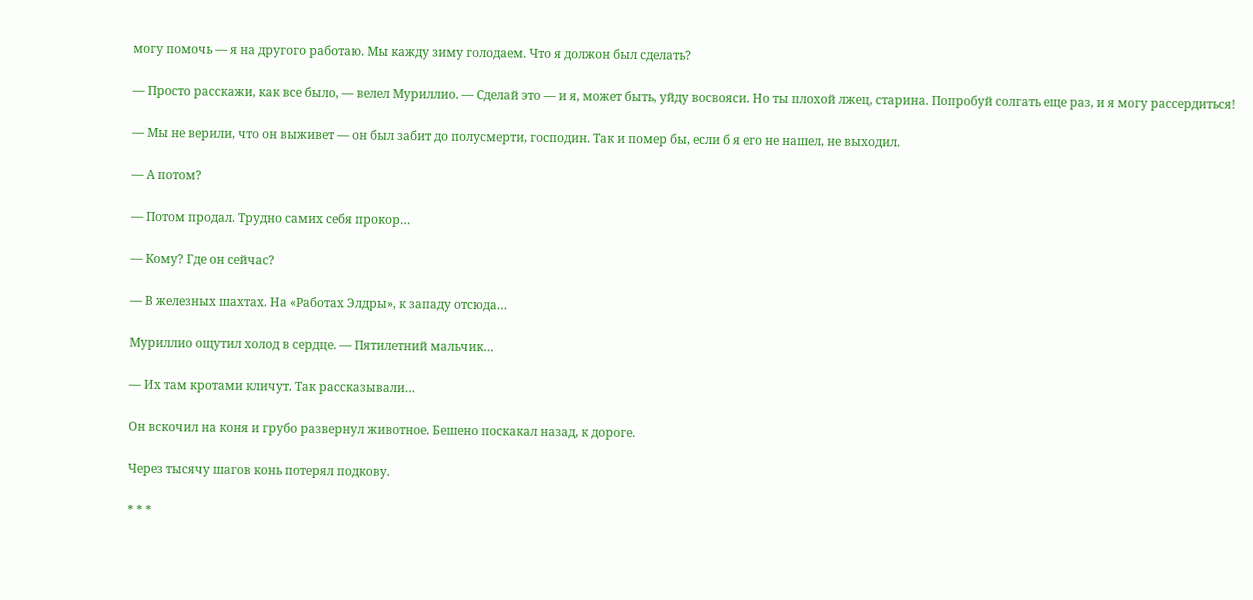могу помочь — я на другого работаю. Мы кажду зиму голодаем. Что я должон был сделать?

— Просто расскажи, как все было, — велел Муриллио. — Сделай это — и я, может быть, уйду восвояси. Но ты плохой лжец, старина. Попробуй солгать еще раз, и я могу рассердиться!

— Мы не верили, что он выживет — он был забит до полусмерти, господин. Так и помер бы, если б я его не нашел, не выходил.

— А потом?

— Потом продал. Трудно самих себя прокор…

— Кому? Где он сейчас?

— В железных шахтах. На «Работах Элдры», к западу отсюда…

Муриллио ощутил холод в сердце. — Пятилетний мальчик…

— Их там кротами кличут. Так рассказывали…

Он вскочил на коня и грубо развернул животное. Бешено поскакал назад, к дороге.

Через тысячу шагов конь потерял подкову.

* * *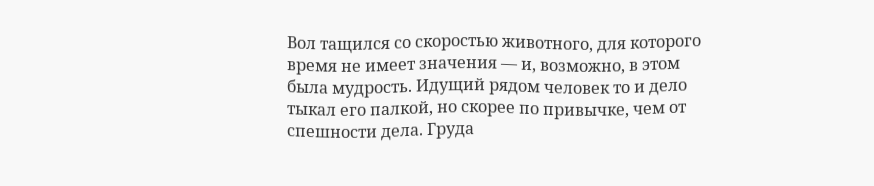Вол тащился со скоростью животного, для которого время не имеет значения — и, возможно, в этом была мудрость. Идущий рядом человек то и дело тыкал его палкой, но скорее по привычке, чем от спешности дела. Груда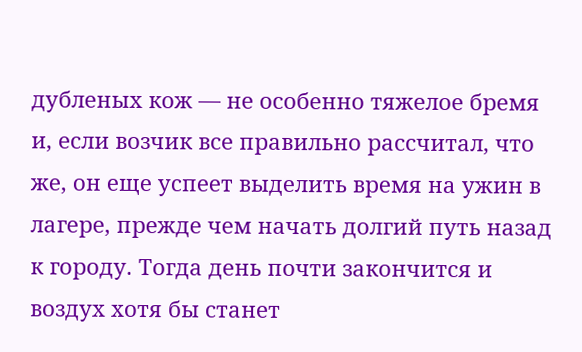дубленых кож — не особенно тяжелое бремя и, если возчик все правильно рассчитал, что же, он еще успеет выделить время на ужин в лагере, прежде чем начать долгий путь назад к городу. Тогда день почти закончится и воздух хотя бы станет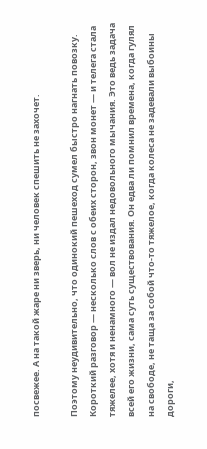посвежее. А на такой жаре ни зверь, ни человек спешить не захочет.

Поэтому неудивительно, что одинокий пешеход сумел быстро нагнать повозку. Короткий разговор — несколько слов с обеих сторон, звон монет — и телега стала тяжелее, хотя и ненамного — вол не издал недовольного мычания. Это ведь задача всей его жизни, сама суть существования. Он едва ли помнил времена, когда гулял на свободе, не таща за собой что-то тяжелое, когда колеса не задевали выбоины дороги,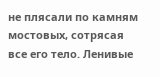не плясали по камням мостовых, сотрясая все его тело. Ленивые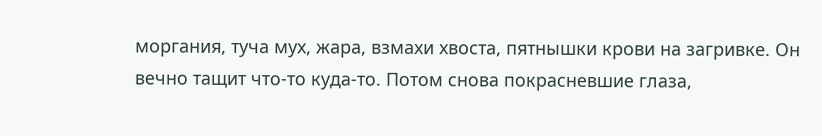моргания, туча мух, жара, взмахи хвоста, пятнышки крови на загривке. Он вечно тащит что-то куда-то. Потом снова покрасневшие глаза,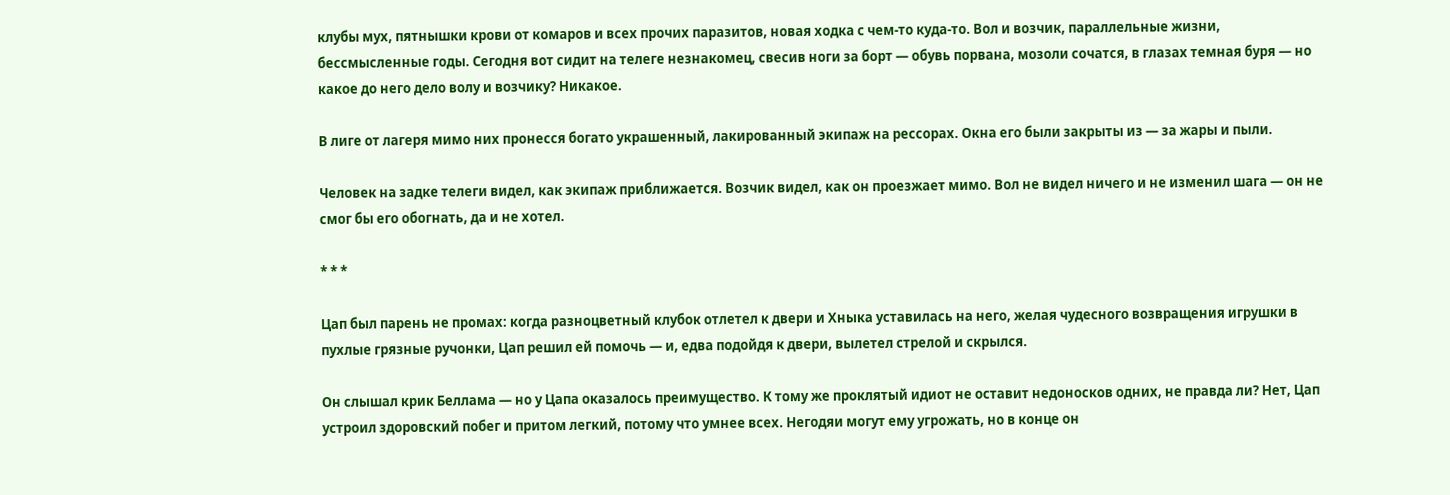клубы мух, пятнышки крови от комаров и всех прочих паразитов, новая ходка с чем-то куда-то. Вол и возчик, параллельные жизни, бессмысленные годы. Сегодня вот сидит на телеге незнакомец, свесив ноги за борт — обувь порвана, мозоли сочатся, в глазах темная буря — но какое до него дело волу и возчику? Никакое.

В лиге от лагеря мимо них пронесся богато украшенный, лакированный экипаж на рессорах. Окна его были закрыты из — за жары и пыли.

Человек на задке телеги видел, как экипаж приближается. Возчик видел, как он проезжает мимо. Вол не видел ничего и не изменил шага — он не смог бы его обогнать, да и не хотел.

* * *

Цап был парень не промах: когда разноцветный клубок отлетел к двери и Хныка уставилась на него, желая чудесного возвращения игрушки в пухлые грязные ручонки, Цап решил ей помочь — и, едва подойдя к двери, вылетел стрелой и скрылся.

Он слышал крик Беллама — но у Цапа оказалось преимущество. К тому же проклятый идиот не оставит недоносков одних, не правда ли? Нет, Цап устроил здоровский побег и притом легкий, потому что умнее всех. Негодяи могут ему угрожать, но в конце он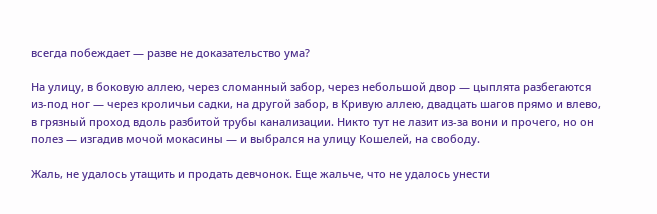всегда побеждает — разве не доказательство ума?

На улицу, в боковую аллею, через сломанный забор, через небольшой двор — цыплята разбегаются из-под ног — через кроличьи садки, на другой забор, в Кривую аллею, двадцать шагов прямо и влево, в грязный проход вдоль разбитой трубы канализации. Никто тут не лазит из-за вони и прочего, но он полез — изгадив мочой мокасины — и выбрался на улицу Кошелей, на свободу.

Жаль, не удалось утащить и продать девчонок. Еще жальче, что не удалось унести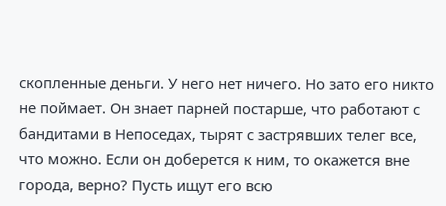скопленные деньги. У него нет ничего. Но зато его никто не поймает. Он знает парней постарше, что работают с бандитами в Непоседах, тырят с застрявших телег все, что можно. Если он доберется к ним, то окажется вне города, верно? Пусть ищут его всю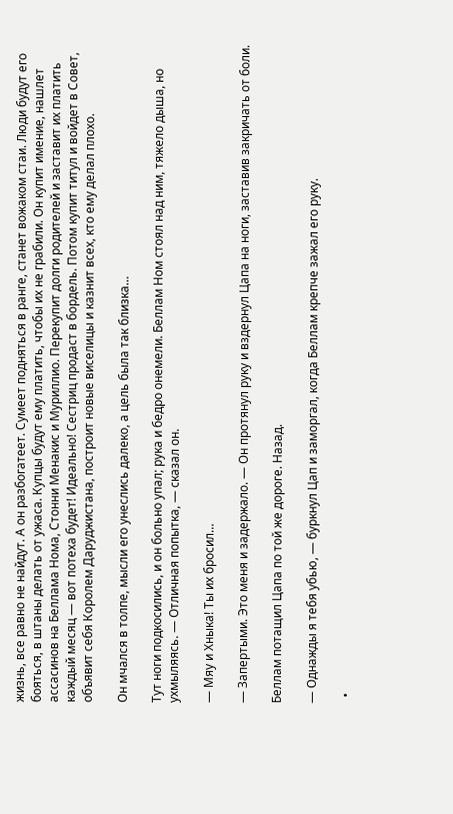жизнь, все равно не найдут. А он разбогатеет. Сумеет подняться в ранге, станет вожаком стаи. Люди будут его бояться, в штаны делать от ужаса. Купцы будут ему платить, чтобы их не грабили. Он купит имение, нашлет ассасинов на Беллама Нома, Стонни Менакис и Муриллио. Перекупит долги родителей и заставит их платить каждый месяц — вот потеха будет! Идеально! Сестриц продаст в бордель. Потом купит титул и войдет в Совет, объявит себя Королем Даруджистана, построит новые виселицы и казнит всех, кто ему делал плохо.

Он мчался в толпе, мысли его унеслись далеко, а цель была так близка…

Тут ноги подкосились, и он больно упал; рука и бедро онемели. Беллам Ном стоял над ним, тяжело дыша, но ухмыляясь. — Отличная попытка, — сказал он.

— Мяу и Хныка! Ты их бросил…

— Запертыми. Это меня и задержало. — Он протянул руку и вздернул Цапа на ноги, заставив закричать от боли.

Беллам потащил Цапа по той же дороге. Назад.

— Однажды я тебя убью, — буркнул Цап и заморгал, когда Беллам крепче зажал его руку.

  •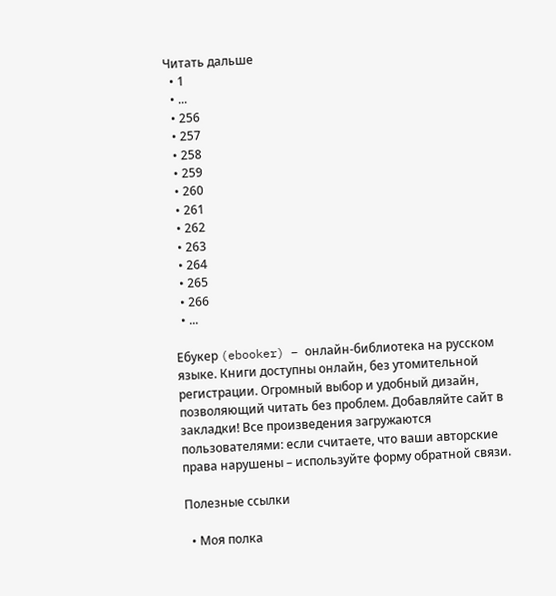Читать дальше
  • 1
  • ...
  • 256
  • 257
  • 258
  • 259
  • 260
  • 261
  • 262
  • 263
  • 264
  • 265
  • 266
  • ...

Ебукер (ebooker) – онлайн-библиотека на русском языке. Книги доступны онлайн, без утомительной регистрации. Огромный выбор и удобный дизайн, позволяющий читать без проблем. Добавляйте сайт в закладки! Все произведения загружаются пользователями: если считаете, что ваши авторские права нарушены – используйте форму обратной связи.

Полезные ссылки

  • Моя полка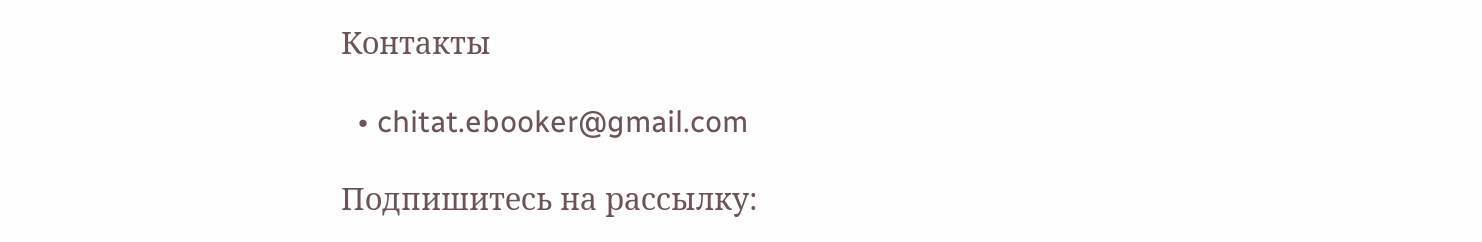Контакты

  • chitat.ebooker@gmail.com

Подпишитесь на рассылку: